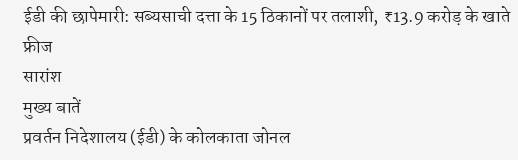ईडी की छापेमारी: सब्यसाची दत्ता के 15 ठिकानों पर तलाशी, ₹13.9 करोड़ के खाते फ्रीज
सारांश
मुख्य बातें
प्रवर्तन निदेशालय (ईडी) के कोलकाता जोनल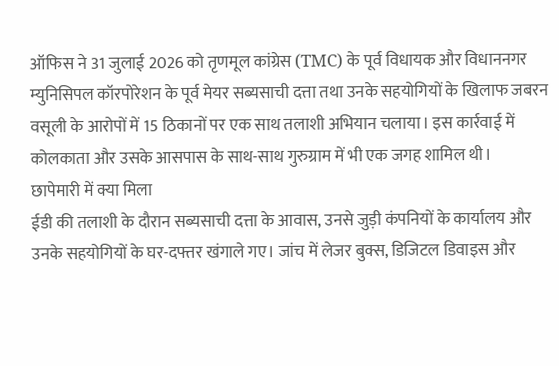ऑफिस ने 31 जुलाई 2026 को तृणमूल कांग्रेस (TMC) के पूर्व विधायक और विधाननगर म्युनिसिपल कॉरपोरेशन के पूर्व मेयर सब्यसाची दत्ता तथा उनके सहयोगियों के खिलाफ जबरन वसूली के आरोपों में 15 ठिकानों पर एक साथ तलाशी अभियान चलाया। इस कार्रवाई में कोलकाता और उसके आसपास के साथ-साथ गुरुग्राम में भी एक जगह शामिल थी।
छापेमारी में क्या मिला
ईडी की तलाशी के दौरान सब्यसाची दत्ता के आवास, उनसे जुड़ी कंपनियों के कार्यालय और उनके सहयोगियों के घर-दफ्तर खंगाले गए। जांच में लेजर बुक्स, डिजिटल डिवाइस और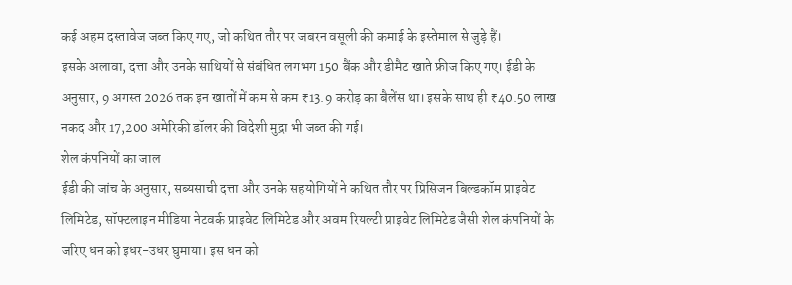कई अहम दस्तावेज जब्त किए गए, जो कथित तौर पर जबरन वसूली की कमाई के इस्तेमाल से जुड़े हैं।
इसके अलावा, दत्ता और उनके साथियों से संबंधित लगभग 150 बैंक और डीमैट खाते फ्रीज किए गए। ईडी के अनुसार, 9 अगस्त 2026 तक इन खातों में कम से कम ₹13.9 करोड़ का बैलेंस था। इसके साथ ही ₹40.50 लाख नकद और 17,200 अमेरिकी डॉलर की विदेशी मुद्रा भी जब्त की गई।
शेल कंपनियों का जाल
ईडी की जांच के अनुसार, सब्यसाची दत्ता और उनके सहयोगियों ने कथित तौर पर प्रिसिजन बिल्डकॉम प्राइवेट लिमिटेड, सॉफ्टलाइन मीडिया नेटवर्क प्राइवेट लिमिटेड और अवम रियल्टी प्राइवेट लिमिटेड जैसी शेल कंपनियों के जरिए धन को इधर-उधर घुमाया। इस धन को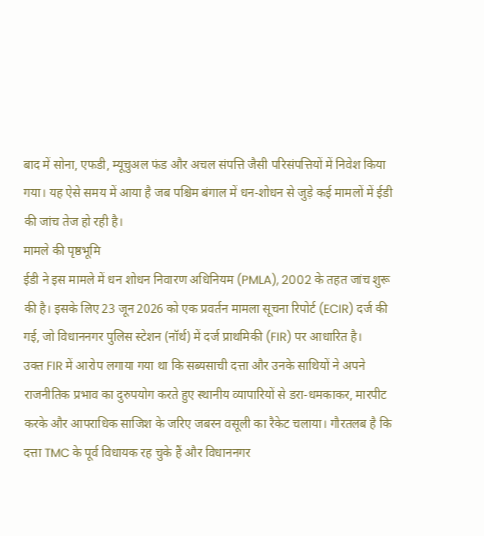बाद में सोना, एफडी, म्यूचुअल फंड और अचल संपत्ति जैसी परिसंपत्तियों में निवेश किया गया। यह ऐसे समय में आया है जब पश्चिम बंगाल में धन-शोधन से जुड़े कई मामलों में ईडी की जांच तेज हो रही है।
मामले की पृष्ठभूमि
ईडी ने इस मामले में धन शोधन निवारण अधिनियम (PMLA), 2002 के तहत जांच शुरू की है। इसके लिए 23 जून 2026 को एक प्रवर्तन मामला सूचना रिपोर्ट (ECIR) दर्ज की गई, जो विधाननगर पुलिस स्टेशन (नॉर्थ) में दर्ज प्राथमिकी (FIR) पर आधारित है।
उक्त FIR में आरोप लगाया गया था कि सब्यसाची दत्ता और उनके साथियों ने अपने राजनीतिक प्रभाव का दुरुपयोग करते हुए स्थानीय व्यापारियों से डरा-धमकाकर, मारपीट करके और आपराधिक साजिश के जरिए जबरन वसूली का रैकेट चलाया। गौरतलब है कि दत्ता TMC के पूर्व विधायक रह चुके हैं और विधाननगर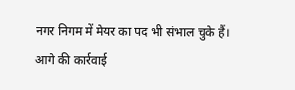नगर निगम में मेयर का पद भी संभाल चुके हैं।
आगे की कार्रवाई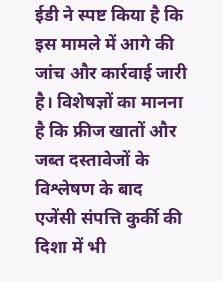ईडी ने स्पष्ट किया है कि इस मामले में आगे की जांच और कार्रवाई जारी है। विशेषज्ञों का मानना है कि फ्रीज खातों और जब्त दस्तावेजों के विश्लेषण के बाद एजेंसी संपत्ति कुर्की की दिशा में भी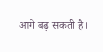आगे बढ़ सकती है।